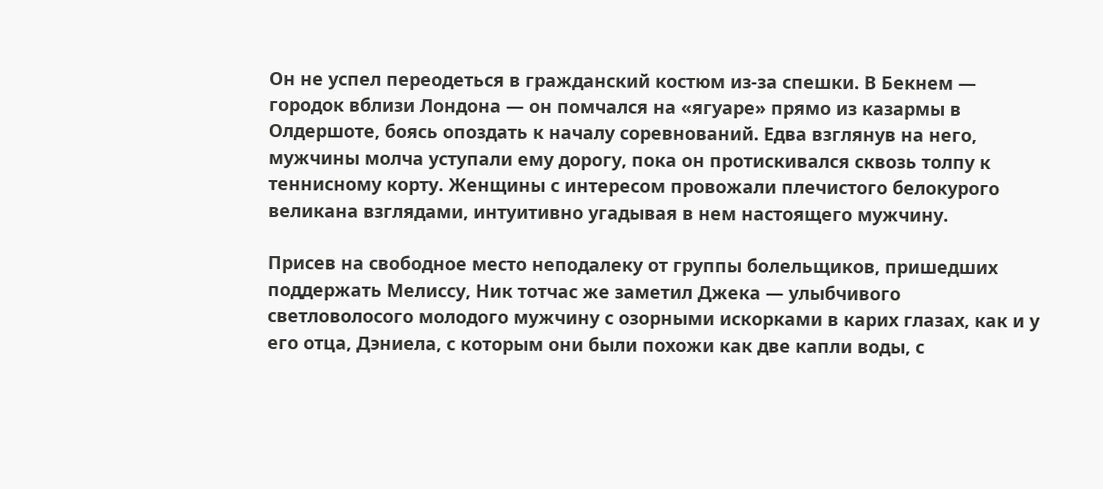Он не успел переодеться в гражданский костюм из-за спешки. В Бекнем — городок вблизи Лондона — он помчался на «ягуаре» прямо из казармы в Олдершоте, боясь опоздать к началу соревнований. Едва взглянув на него, мужчины молча уступали ему дорогу, пока он протискивался сквозь толпу к теннисному корту. Женщины с интересом провожали плечистого белокурого великана взглядами, интуитивно угадывая в нем настоящего мужчину.

Присев на свободное место неподалеку от группы болельщиков, пришедших поддержать Мелиссу, Ник тотчас же заметил Джека — улыбчивого светловолосого молодого мужчину с озорными искорками в карих глазах, как и у его отца, Дэниела, с которым они были похожи как две капли воды, с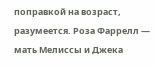поправкой на возраст, разумеется. Роза Фаррелл — мать Мелиссы и Джека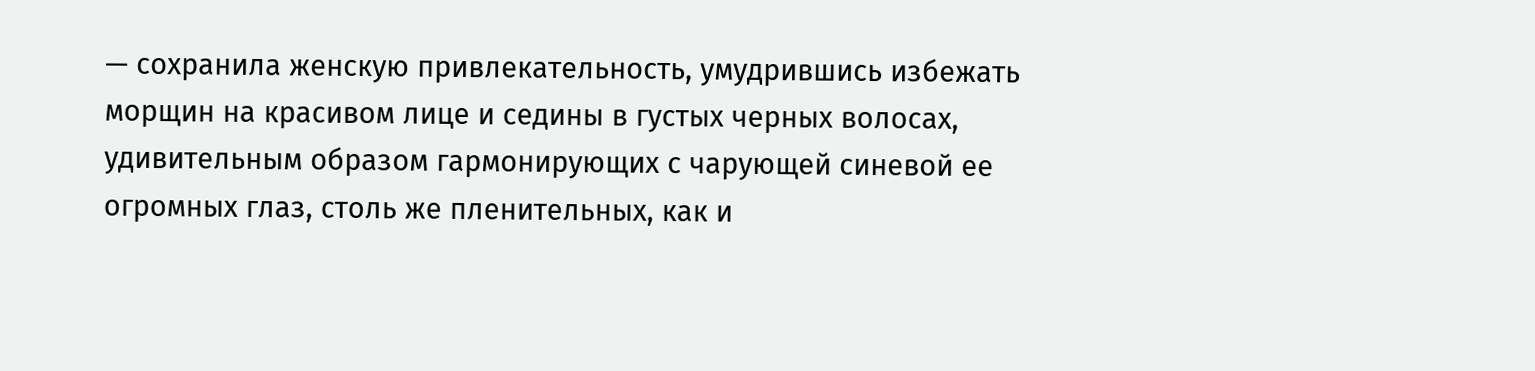— сохранила женскую привлекательность, умудрившись избежать морщин на красивом лице и седины в густых черных волосах, удивительным образом гармонирующих с чарующей синевой ее огромных глаз, столь же пленительных, как и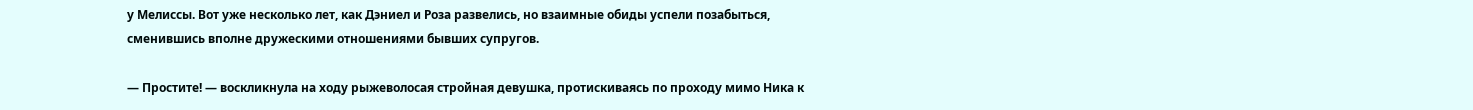у Мелиссы. Вот уже несколько лет, как Дэниел и Роза развелись, но взаимные обиды успели позабыться, сменившись вполне дружескими отношениями бывших супругов.

— Простите! — воскликнула на ходу рыжеволосая стройная девушка, протискиваясь по проходу мимо Ника к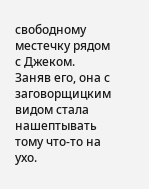свободному местечку рядом с Джеком. Заняв его, она с заговорщицким видом стала нашептывать тому что-то на ухо.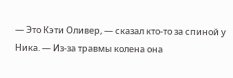— Это Кэти Оливер, — сказал кто-то за спиной у Ника. — Из-за травмы колена она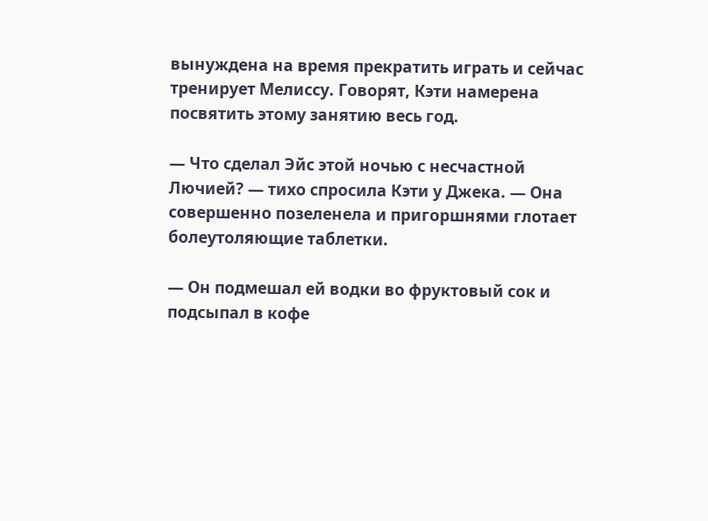вынуждена на время прекратить играть и сейчас тренирует Мелиссу. Говорят, Кэти намерена посвятить этому занятию весь год.

— Что сделал Эйс этой ночью с несчастной Лючией? — тихо спросила Кэти у Джека. — Она совершенно позеленела и пригоршнями глотает болеутоляющие таблетки.

— Он подмешал ей водки во фруктовый сок и подсыпал в кофе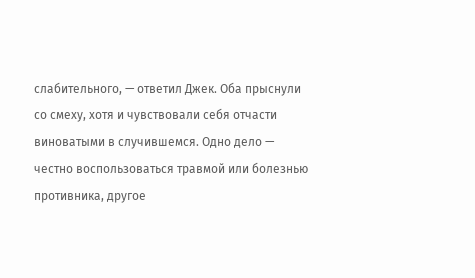слабительного, — ответил Джек. Оба прыснули со смеху, хотя и чувствовали себя отчасти виноватыми в случившемся. Одно дело — честно воспользоваться травмой или болезнью противника, другое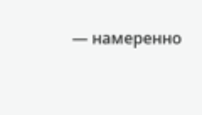— намеренно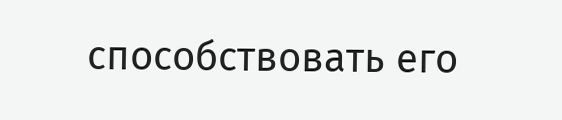способствовать его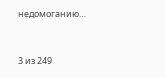недомоганию…



3 из 249